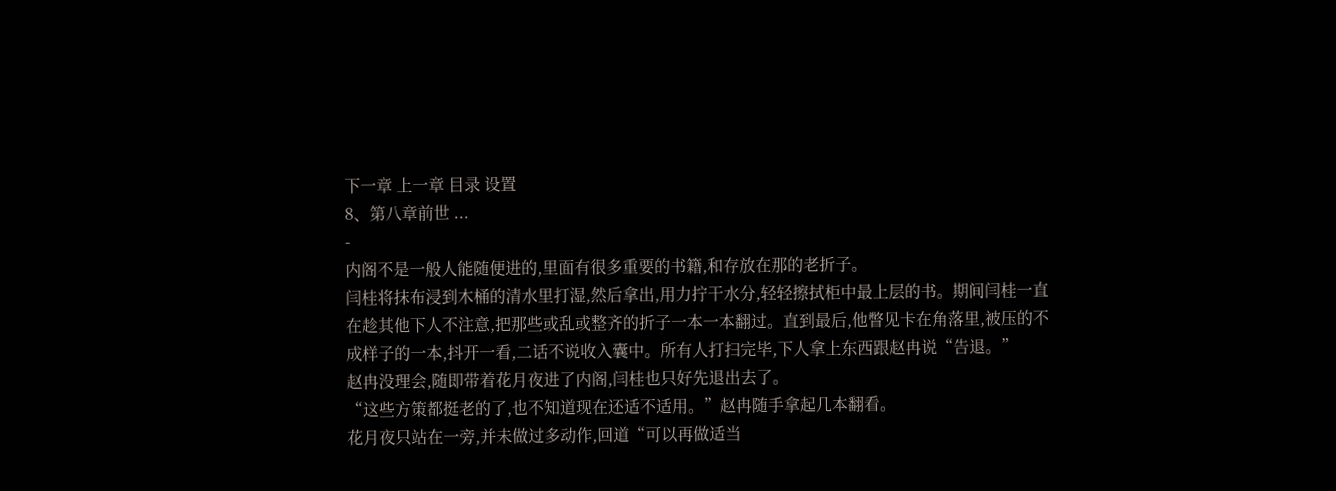下一章 上一章 目录 设置
8、第八章前世 ...
-
内阁不是一般人能随便进的,里面有很多重要的书籍,和存放在那的老折子。
闫桂将抹布浸到木桶的清水里打湿,然后拿出,用力拧干水分,轻轻擦拭柜中最上层的书。期间闫桂一直在趁其他下人不注意,把那些或乱或整齐的折子一本一本翻过。直到最后,他瞥见卡在角落里,被压的不成样子的一本,抖开一看,二话不说收入囊中。所有人打扫完毕,下人拿上东西跟赵冉说“告退。”
赵冉没理会,随即带着花月夜进了内阁,闫桂也只好先退出去了。
“这些方策都挺老的了,也不知道现在还适不适用。”赵冉随手拿起几本翻看。
花月夜只站在一旁,并未做过多动作,回道“可以再做适当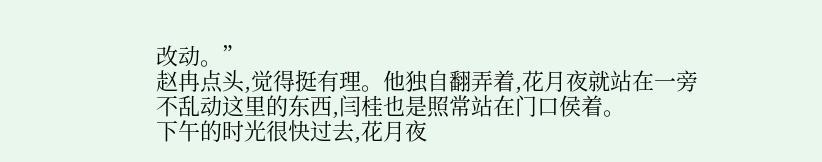改动。”
赵冉点头,觉得挺有理。他独自翻弄着,花月夜就站在一旁不乱动这里的东西,闫桂也是照常站在门口侯着。
下午的时光很快过去,花月夜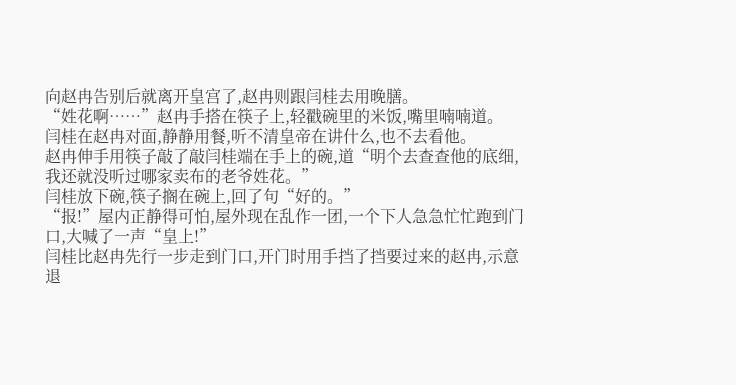向赵冉告别后就离开皇宫了,赵冉则跟闫桂去用晚膳。
“姓花啊……”赵冉手搭在筷子上,轻戳碗里的米饭,嘴里喃喃道。
闫桂在赵冉对面,静静用餐,听不清皇帝在讲什么,也不去看他。
赵冉伸手用筷子敲了敲闫桂端在手上的碗,道“明个去查查他的底细,我还就没听过哪家卖布的老爷姓花。”
闫桂放下碗,筷子搁在碗上,回了句“好的。”
“报!”屋内正静得可怕,屋外现在乱作一团,一个下人急急忙忙跑到门口,大喊了一声“皇上!”
闫桂比赵冉先行一步走到门口,开门时用手挡了挡要过来的赵冉,示意退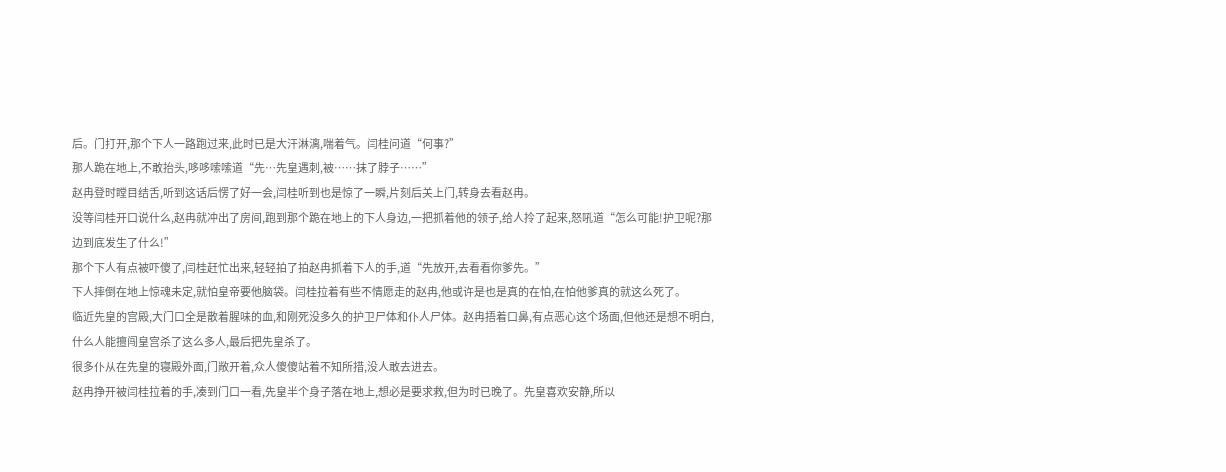后。门打开,那个下人一路跑过来,此时已是大汗淋漓,喘着气。闫桂问道“何事?”
那人跪在地上,不敢抬头,哆哆嗦嗦道“先…先皇遇刺,被……抹了脖子……”
赵冉登时瞠目结舌,听到这话后愣了好一会,闫桂听到也是惊了一瞬,片刻后关上门,转身去看赵冉。
没等闫桂开口说什么,赵冉就冲出了房间,跑到那个跪在地上的下人身边,一把抓着他的领子,给人拎了起来,怒吼道“怎么可能!护卫呢?那边到底发生了什么!”
那个下人有点被吓傻了,闫桂赶忙出来,轻轻拍了拍赵冉抓着下人的手,道“先放开,去看看你爹先。”
下人摔倒在地上惊魂未定,就怕皇帝要他脑袋。闫桂拉着有些不情愿走的赵冉,他或许是也是真的在怕,在怕他爹真的就这么死了。
临近先皇的宫殿,大门口全是散着腥味的血,和刚死没多久的护卫尸体和仆人尸体。赵冉捂着口鼻,有点恶心这个场面,但他还是想不明白,什么人能擅闯皇宫杀了这么多人,最后把先皇杀了。
很多仆从在先皇的寝殿外面,门敞开着,众人傻傻站着不知所措,没人敢去进去。
赵冉挣开被闫桂拉着的手,凑到门口一看,先皇半个身子落在地上,想必是要求救,但为时已晚了。先皇喜欢安静,所以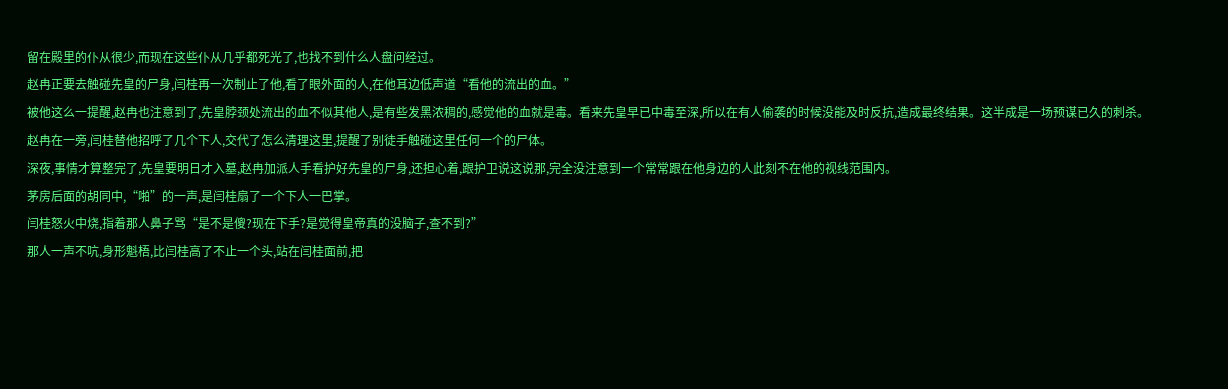留在殿里的仆从很少,而现在这些仆从几乎都死光了,也找不到什么人盘问经过。
赵冉正要去触碰先皇的尸身,闫桂再一次制止了他,看了眼外面的人,在他耳边低声道“看他的流出的血。”
被他这么一提醒,赵冉也注意到了,先皇脖颈处流出的血不似其他人,是有些发黑浓稠的,感觉他的血就是毒。看来先皇早已中毒至深,所以在有人偷袭的时候没能及时反抗,造成最终结果。这半成是一场预谋已久的刺杀。
赵冉在一旁,闫桂替他招呼了几个下人,交代了怎么清理这里,提醒了别徒手触碰这里任何一个的尸体。
深夜,事情才算整完了,先皇要明日才入墓,赵冉加派人手看护好先皇的尸身,还担心着,跟护卫说这说那,完全没注意到一个常常跟在他身边的人此刻不在他的视线范围内。
茅房后面的胡同中,“啪”的一声,是闫桂扇了一个下人一巴掌。
闫桂怒火中烧,指着那人鼻子骂“是不是傻?现在下手?是觉得皇帝真的没脑子,查不到?”
那人一声不吭,身形魁梧,比闫桂高了不止一个头,站在闫桂面前,把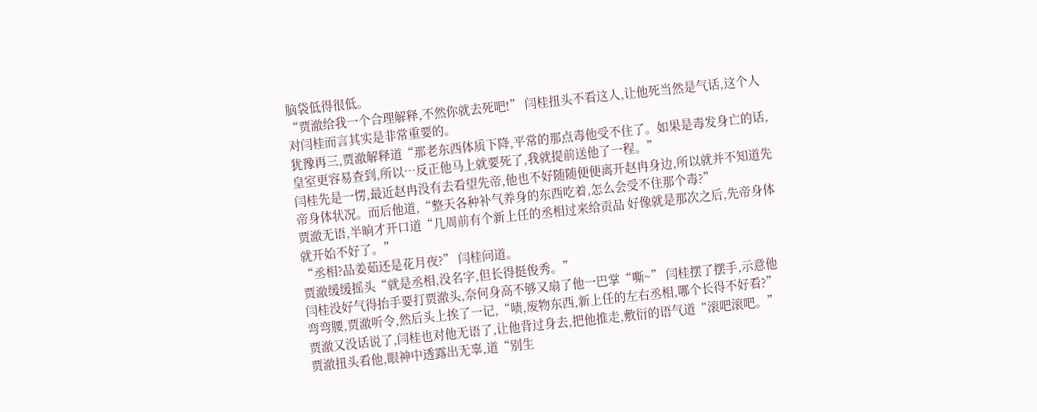脑袋低得很低。
“贾澈给我一个合理解释,不然你就去死吧!” 闫桂扭头不看这人,让他死当然是气话,这个人对闫桂而言其实是非常重要的。
犹豫再三,贾澈解释道“那老东西体质下降,平常的那点毒他受不住了。如果是毒发身亡的话,皇室更容易查到,所以…反正他马上就要死了,我就提前送他了一程。”
闫桂先是一愣,最近赵冉没有去看望先帝,他也不好随随便便离开赵冉身边,所以就并不知道先帝身体状况。而后他道,“整天各种补气养身的东西吃着,怎么会受不住那个毒?”
贾澈无语,半晌才开口道“几周前有个新上任的丞相过来给贡品 好像就是那次之后,先帝身体就开始不好了。”
“丞相?品姜茹还是花月夜?” 闫桂问道。
贾澈缓缓摇头“就是丞相,没名字,但长得挺俊秀。”
闫桂没好气得抬手要打贾澈头,奈何身高不够又扇了他一巴掌“嘶~” 闫桂摆了摆手,示意他弯弯腰,贾澈听令,然后头上挨了一记,“啧,废物东西,新上任的左右丞相,哪个长得不好看?”
贾澈又没话说了,闫桂也对他无语了,让他背过身去,把他推走,敷衍的语气道“滚吧滚吧。”
贾澈扭头看他,眼神中透露出无辜,道“别生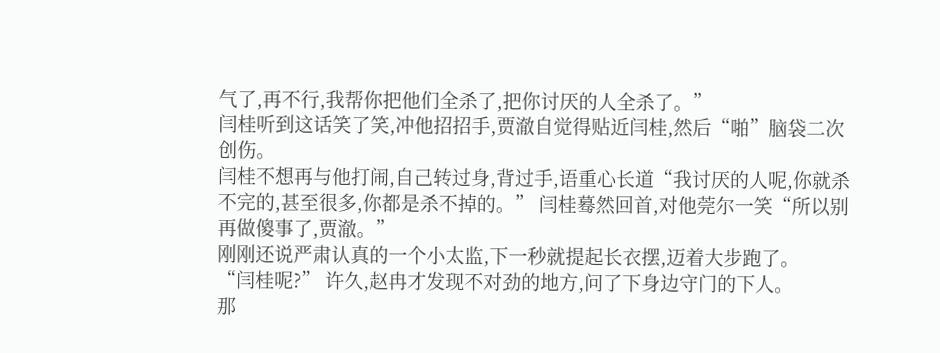气了,再不行,我帮你把他们全杀了,把你讨厌的人全杀了。”
闫桂听到这话笑了笑,冲他招招手,贾澈自觉得贴近闫桂,然后“啪”脑袋二次创伤。
闫桂不想再与他打闹,自己转过身,背过手,语重心长道“我讨厌的人呢,你就杀不完的,甚至很多,你都是杀不掉的。” 闫桂蓦然回首,对他莞尔一笑“所以别再做傻事了,贾澈。”
刚刚还说严肃认真的一个小太监,下一秒就提起长衣摆,迈着大步跑了。
“闫桂呢?” 许久,赵冉才发现不对劲的地方,问了下身边守门的下人。
那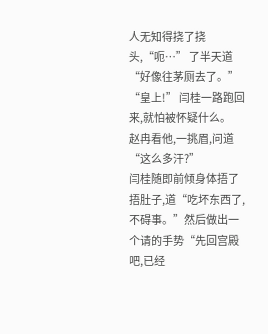人无知得挠了挠头,“呃…” 了半天道“好像往茅厕去了。”
“皇上!” 闫桂一路跑回来,就怕被怀疑什么。
赵冉看他,一挑眉,问道“这么多汗?”
闫桂随即前倾身体捂了捂肚子,道“吃坏东西了,不碍事。”然后做出一个请的手势“先回宫殿吧,已经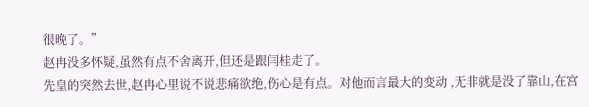很晚了。”
赵冉没多怀疑,虽然有点不舍离开,但还是跟闫桂走了。
先皇的突然去世,赵冉心里说不说悲痛欲绝,伤心是有点。对他而言最大的变动 ,无非就是没了靠山,在宫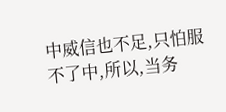中威信也不足,只怕服不了中,所以,当务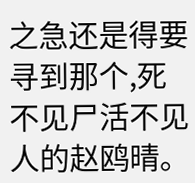之急还是得要寻到那个,死不见尸活不见人的赵鸥晴。